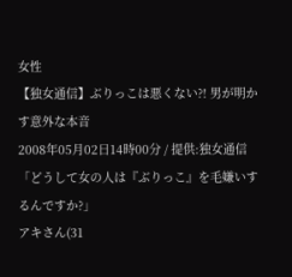女性
【独女通信】ぶりっこは悪くない?! 男が明かす意外な本音
2008年05月02日14時00分 / 提供:独女通信
「どうして女の人は『ぶりっこ』を毛嫌いするんですか?」
アキさん(31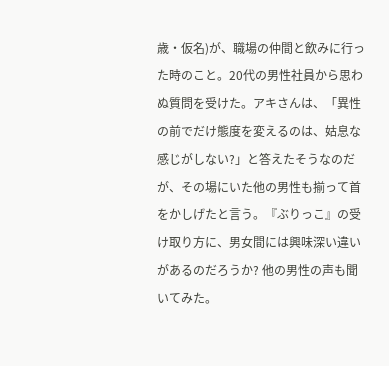歳・仮名)が、職場の仲間と飲みに行った時のこと。20代の男性社員から思わぬ質問を受けた。アキさんは、「異性の前でだけ態度を変えるのは、姑息な感じがしない?」と答えたそうなのだが、その場にいた他の男性も揃って首をかしげたと言う。『ぶりっこ』の受け取り方に、男女間には興味深い違いがあるのだろうか? 他の男性の声も聞いてみた。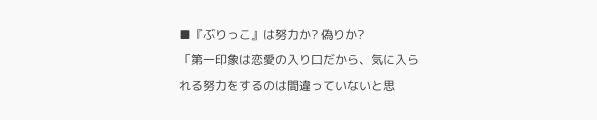■『ぶりっこ』は努力か? 偽りか?
「第一印象は恋愛の入り口だから、気に入られる努力をするのは間違っていないと思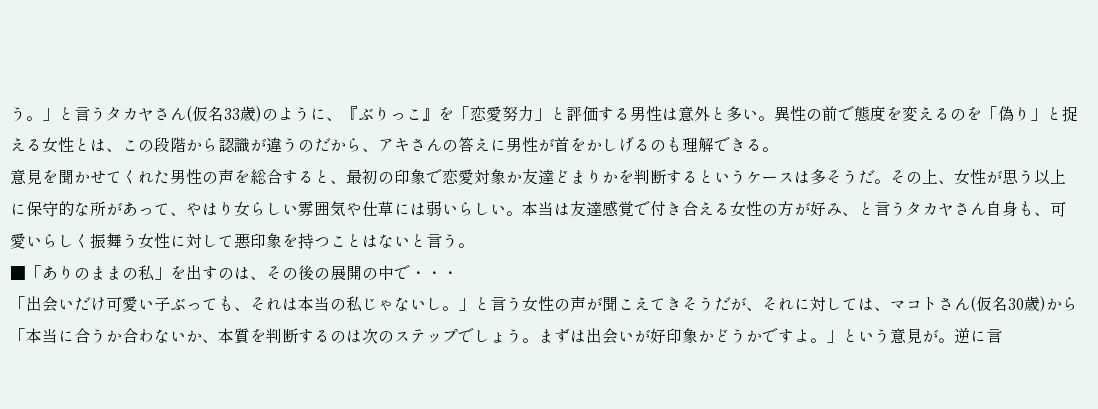う。」と言うタカヤさん(仮名33歳)のように、『ぶりっこ』を「恋愛努力」と評価する男性は意外と多い。異性の前で態度を変えるのを「偽り」と捉える女性とは、この段階から認識が違うのだから、アキさんの答えに男性が首をかしげるのも理解できる。
意見を聞かせてくれた男性の声を総合すると、最初の印象で恋愛対象か友達どまりかを判断するというケースは多そうだ。その上、女性が思う以上に保守的な所があって、やはり女らしい雰囲気や仕草には弱いらしい。本当は友達感覚で付き合える女性の方が好み、と言うタカヤさん自身も、可愛いらしく振舞う女性に対して悪印象を持つことはないと言う。
■「ありのままの私」を出すのは、その後の展開の中で・・・
「出会いだけ可愛い子ぶっても、それは本当の私じゃないし。」と言う女性の声が聞こえてきそうだが、それに対しては、マコトさん(仮名30歳)から「本当に合うか合わないか、本質を判断するのは次のステップでしょう。まずは出会いが好印象かどうかですよ。」という意見が。逆に言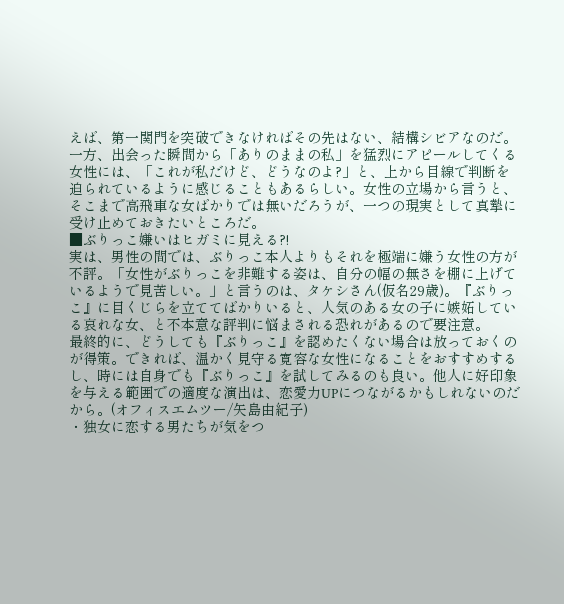えば、第一関門を突破できなければその先はない、結構シビアなのだ。
一方、出会った瞬間から「ありのままの私」を猛烈にアピールしてくる女性には、「これが私だけど、どうなのよ?」と、上から目線で判断を迫られているように感じることもあるらしい。女性の立場から言うと、そこまで高飛車な女ばかりでは無いだろうが、一つの現実として真摯に受け止めておきたいところだ。
■ぶりっこ嫌いはヒガミに見える?!
実は、男性の間では、ぶりっこ本人よりもそれを極端に嫌う女性の方が不評。「女性がぶりっこを非難する姿は、自分の幅の無さを棚に上げているようで見苦しい。」と言うのは、タケシさん(仮名29歳)。『ぶりっこ』に目くじらを立ててばかりいると、人気のある女の子に嫉妬している哀れな女、と不本意な評判に悩まされる恐れがあるので要注意。
最終的に、どうしても『ぶりっこ』を認めたくない場合は放っておくのが得策。できれば、温かく見守る寛容な女性になることをおすすめするし、時には自身でも『ぶりっこ』を試してみるのも良い。他人に好印象を与える範囲での適度な演出は、恋愛力UPにつながるかもしれないのだから。(オフィスエムツー/矢島由紀子)
・独女に恋する男たちが気をつ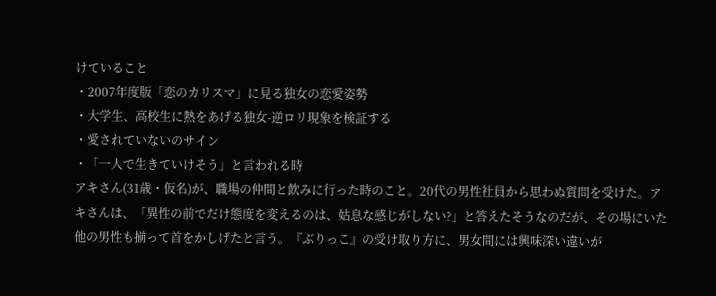けていること
・2007年度版「恋のカリスマ」に見る独女の恋愛姿勢
・大学生、高校生に熱をあげる独女-逆ロリ現象を検証する
・愛されていないのサイン
・「一人で生きていけそう」と言われる時
アキさん(31歳・仮名)が、職場の仲間と飲みに行った時のこと。20代の男性社員から思わぬ質問を受けた。アキさんは、「異性の前でだけ態度を変えるのは、姑息な感じがしない?」と答えたそうなのだが、その場にいた他の男性も揃って首をかしげたと言う。『ぶりっこ』の受け取り方に、男女間には興味深い違いが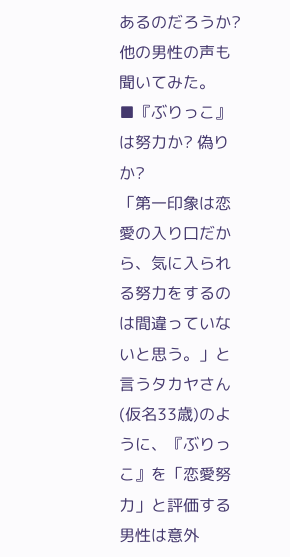あるのだろうか? 他の男性の声も聞いてみた。
■『ぶりっこ』は努力か? 偽りか?
「第一印象は恋愛の入り口だから、気に入られる努力をするのは間違っていないと思う。」と言うタカヤさん(仮名33歳)のように、『ぶりっこ』を「恋愛努力」と評価する男性は意外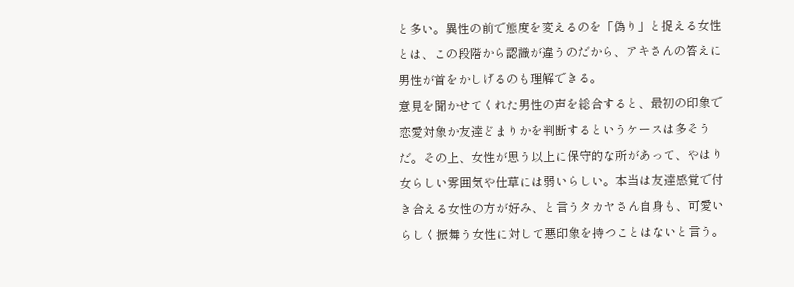と多い。異性の前で態度を変えるのを「偽り」と捉える女性とは、この段階から認識が違うのだから、アキさんの答えに男性が首をかしげるのも理解できる。
意見を聞かせてくれた男性の声を総合すると、最初の印象で恋愛対象か友達どまりかを判断するというケースは多そうだ。その上、女性が思う以上に保守的な所があって、やはり女らしい雰囲気や仕草には弱いらしい。本当は友達感覚で付き合える女性の方が好み、と言うタカヤさん自身も、可愛いらしく振舞う女性に対して悪印象を持つことはないと言う。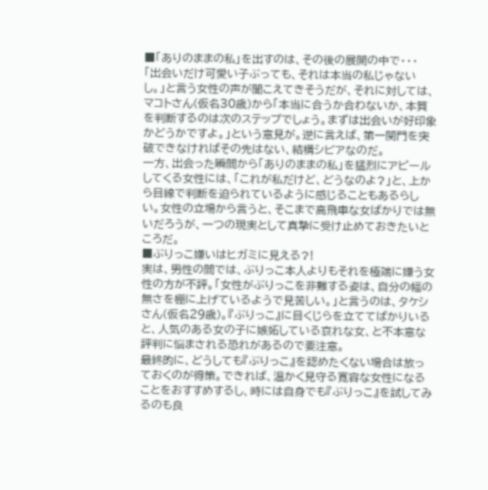■「ありのままの私」を出すのは、その後の展開の中で・・・
「出会いだけ可愛い子ぶっても、それは本当の私じゃないし。」と言う女性の声が聞こえてきそうだが、それに対しては、マコトさん(仮名30歳)から「本当に合うか合わないか、本質を判断するのは次のステップでしょう。まずは出会いが好印象かどうかですよ。」という意見が。逆に言えば、第一関門を突破できなければその先はない、結構シビアなのだ。
一方、出会った瞬間から「ありのままの私」を猛烈にアピールしてくる女性には、「これが私だけど、どうなのよ?」と、上から目線で判断を迫られているように感じることもあるらしい。女性の立場から言うと、そこまで高飛車な女ばかりでは無いだろうが、一つの現実として真摯に受け止めておきたいところだ。
■ぶりっこ嫌いはヒガミに見える?!
実は、男性の間では、ぶりっこ本人よりもそれを極端に嫌う女性の方が不評。「女性がぶりっこを非難する姿は、自分の幅の無さを棚に上げているようで見苦しい。」と言うのは、タケシさん(仮名29歳)。『ぶりっこ』に目くじらを立ててばかりいると、人気のある女の子に嫉妬している哀れな女、と不本意な評判に悩まされる恐れがあるので要注意。
最終的に、どうしても『ぶりっこ』を認めたくない場合は放っておくのが得策。できれば、温かく見守る寛容な女性になることをおすすめするし、時には自身でも『ぶりっこ』を試してみるのも良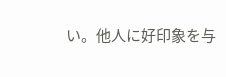い。他人に好印象を与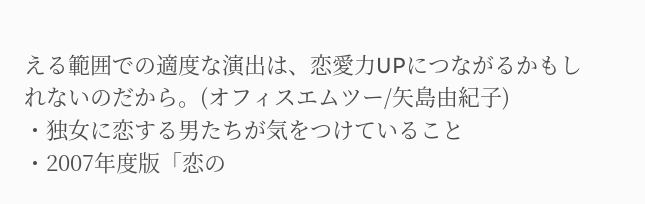える範囲での適度な演出は、恋愛力UPにつながるかもしれないのだから。(オフィスエムツー/矢島由紀子)
・独女に恋する男たちが気をつけていること
・2007年度版「恋の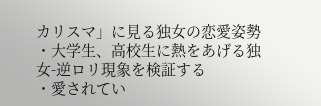カリスマ」に見る独女の恋愛姿勢
・大学生、高校生に熱をあげる独女-逆ロリ現象を検証する
・愛されてい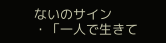ないのサイン
・「一人で生きて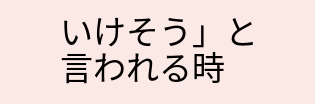いけそう」と言われる時